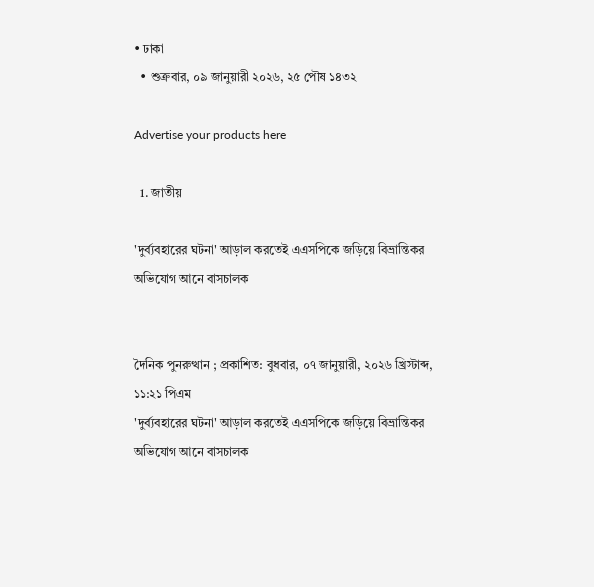• ঢাকা
  • শুক্রবার, ০৯ জানুয়ারী ২০২৬, ২৫ পৌষ ১৪৩২

Advertise your products here

  1. জাতীয়

'দুর্ব্যবহারের ঘটনা' আড়াল করতেই এএসপিকে জড়িয়ে বিভ্রান্তিকর অভিযোগ আনে বাসচালক


দৈনিক পুনরুত্থান ; প্রকাশিত: বুধবার, ০৭ জানুয়ারী, ২০২৬ খ্রিস্টাব্দ, ১১:২১ পিএম
'দুর্ব্যবহারের ঘটনা' আড়াল করতেই এএসপিকে জড়িয়ে বিভ্রান্তিকর অভিযোগ আনে বাসচালক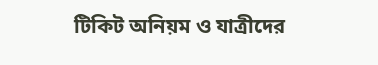টিকিট অনিয়ম ও যাত্রীদের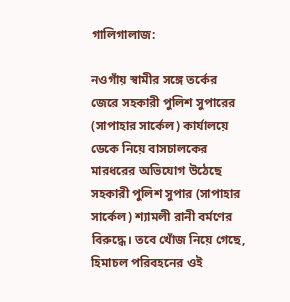গালিগালাজ:

নওগাঁয় স্বামীর সঙ্গে তর্কের জেরে সহকারী পুলিশ সুপারের (সাপাহার সার্কেল) কার্যালয়ে ডেকে নিয়ে বাসচালকের মারধরের অভিযোগ উঠেছে সহকারী পুলিশ সুপার (সাপাহার সার্কেল) শ্যামলী রানী বর্মণের বিরুদ্ধে। তবে খোঁজ নিয়ে গেছে, হিমাচল পরিবহনের ওই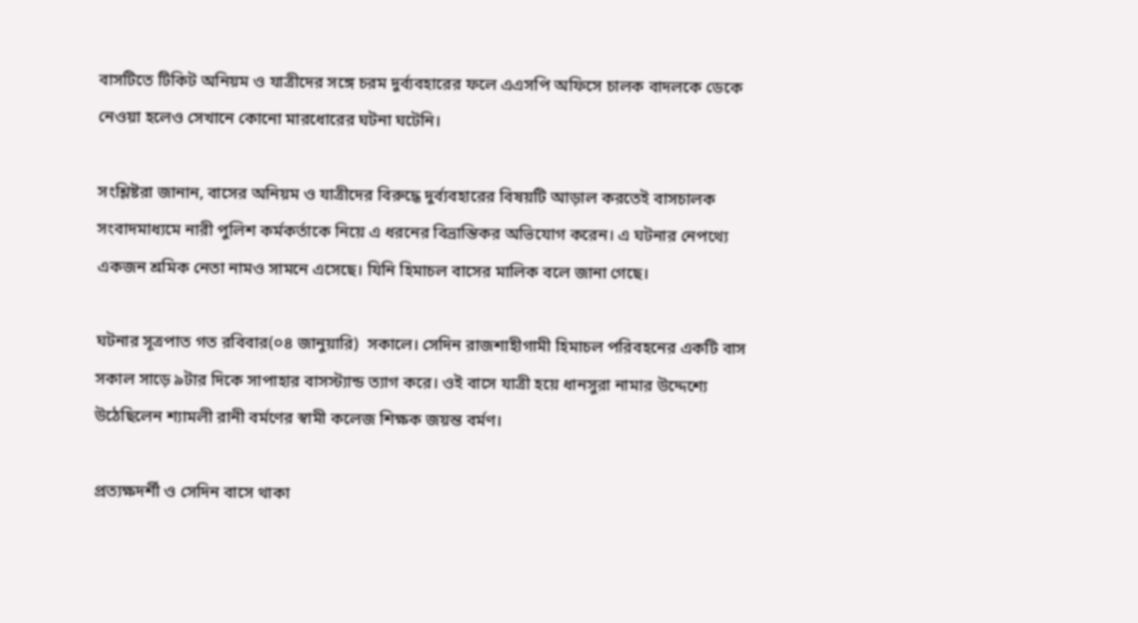বাসটিতে টিকিট অনিয়ম ও যাত্রীদের সঙ্গে চরম দুর্ব্যবহারের ফলে এএসপি অফিসে চালক বাদলকে ডেকে নেওয়া হলেও সেখানে কোনো মারধোরের ঘটনা ঘটেনি।

সংশ্লিষ্টরা জানান, বাসের অনিয়ম ও যাত্রীদের বিরুদ্ধে দুর্ব্যবহারের বিষয়টি আড়াল করতেই বাসচালক সংবাদমাধ্যমে নারী পুলিশ কর্মকর্তাকে নিয়ে এ ধরনের বিভ্রান্তিকর অভিযোগ করেন। এ ঘটনার নেপথ্যে একজন শ্রমিক নেতা নামও সামনে এসেছে। যিনি হিমাচল বাসের মালিক বলে জানা গেছে।

ঘটনার সূত্রপাত গত রবিবার(০৪ জানুয়ারি)  সকালে। সেদিন রাজশাহীগামী হিমাচল পরিবহনের একটি বাস সকাল সাড়ে ৯টার দিকে সাপাহার বাসস্ট্যান্ড ত্যাগ করে। ওই বাসে যাত্রী হয়ে ধানসুরা নামার উদ্দেশ্যে উঠেছিলেন শ্যামলী রানী বর্মণের স্বামী কলেজ শিক্ষক জয়ন্ত বর্মণ।

প্রত্যক্ষদর্শী ও সেদিন বাসে থাকা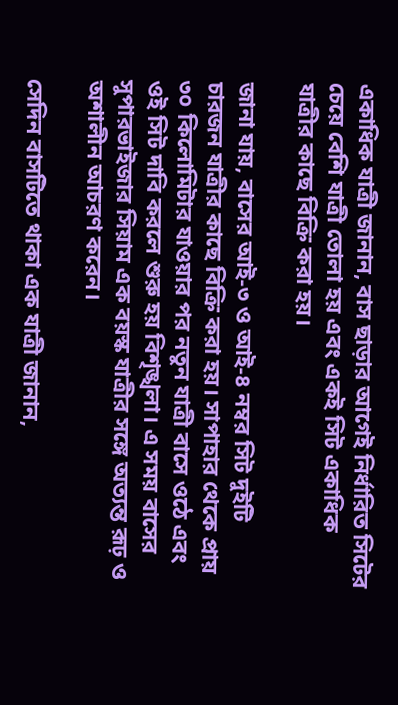একাধিক যাত্রী জানান, বাস ছাড়ার আগেই নির্ধারিত সিটের চেয়ে বেশি যাত্রী তোলা হয় এবং একই সিট একাধিক যাত্রীর কাছে বিক্রি করা হয়।

জানা যায়, বাসের আই-৩ ও আই-৪ নম্বর সিট দুইটি চারজন যাত্রীর কাছে বিক্রি করা হয়। সাপাহার থেকে প্রায় ৩০ কিলোমিটার যাওয়ার পর নতুন যাত্রী বাসে ওঠে এবং ওই সিট দাবি করলে শুরু হয় বিশৃঙ্খলা। এ সময় বাসের সুপারভাইজার সিয়াম এক বয়স্ক যাত্রীর সঙ্গে অত্যন্ত রূঢ় ও অশালীন আচরণ করেন।

সেদিন বাসটিতে থাকা এক যাত্রী জানান,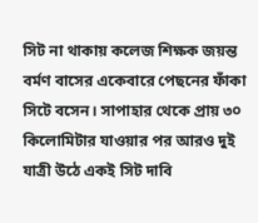সিট না থাকায় কলেজ শিক্ষক জয়ন্ত বর্মণ বাসের একেবারে পেছনের ফাঁকা সিটে বসেন। সাপাহার থেকে প্রায় ৩০ কিলোমিটার যাওয়ার পর আরও দুই যাত্রী উঠে একই সিট দাবি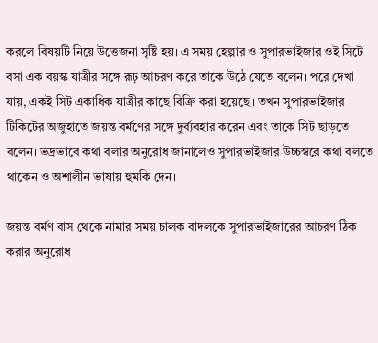করলে বিষয়টি নিয়ে উত্তেজনা সৃষ্টি হয়। এ সময় হেল্পার ও সুপারভাইজার ওই সিটে বসা এক বয়স্ক যাত্রীর সঙ্গে রূঢ় আচরণ করে তাকে উঠে যেতে বলেন। পরে দেখা যায়, একই সিট একাধিক যাত্রীর কাছে বিক্রি করা হয়েছে। তখন সুপারভাইজার টিকিটের অজুহাতে জয়ন্ত বর্মণের সঙ্গে দুর্ব্যবহার করেন এবং তাকে সিট ছাড়তে বলেন। ভদ্রভাবে কথা বলার অনুরোধ জানালেও সুপারভাইজার উচ্চস্বরে কথা বলতে থাকেন ও অশালীন ভাষায় হুমকি দেন।

জয়ন্ত বর্মণ বাস থেকে নামার সময় চালক বাদলকে সুপারভাইজারের আচরণ ঠিক করার অনুরোধ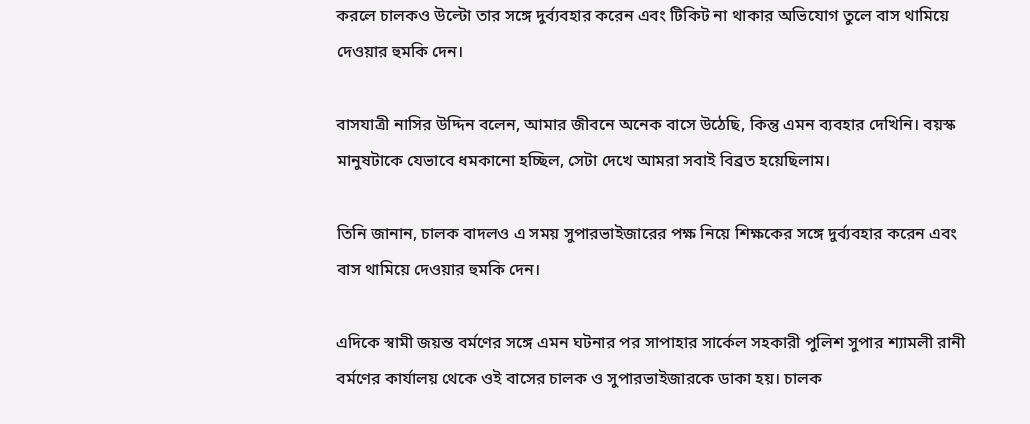করলে চালকও উল্টো তার সঙ্গে দুর্ব্যবহার করেন এবং টিকিট না থাকার অভিযোগ তুলে বাস থামিয়ে দেওয়ার হুমকি দেন।

বাসযাত্রী নাসির উদ্দিন বলেন, আমার জীবনে অনেক বাসে উঠেছি, কিন্তু এমন ব্যবহার দেখিনি। বয়স্ক মানুষটাকে যেভাবে ধমকানো হচ্ছিল, সেটা দেখে আমরা সবাই বিব্রত হয়েছিলাম।

তিনি জানান, চালক বাদলও এ সময় সুপারভাইজারের পক্ষ নিয়ে শিক্ষকের সঙ্গে দুর্ব্যবহার করেন এবং বাস থামিয়ে দেওয়ার হুমকি দেন।

এদিকে স্বামী জয়ন্ত বর্মণের সঙ্গে এমন ঘটনার পর সাপাহার সার্কেল সহকারী পুলিশ সুপার শ্যামলী রানী বর্মণের কার্যালয় থেকে ওই বাসের চালক ও সুপারভাইজারকে ডাকা হয়। চালক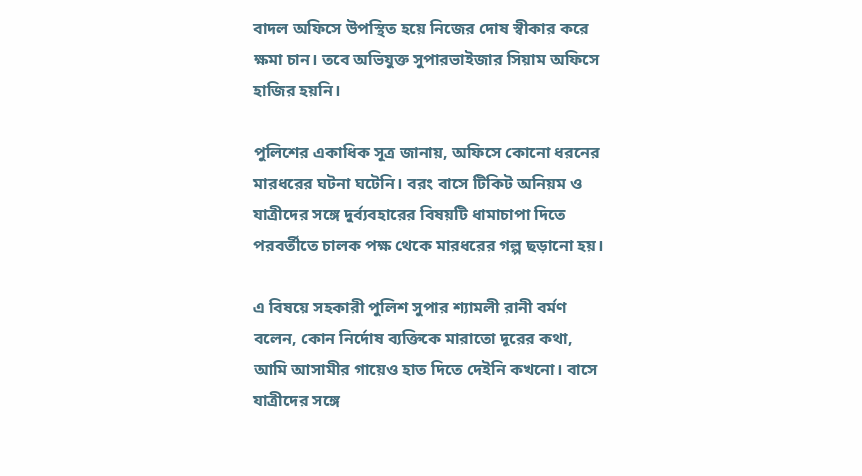বাদল অফিসে উপস্থিত হয়ে নিজের দোষ স্বীকার করে ক্ষমা চান। তবে অভিযুক্ত সুপারভাইজার সিয়াম অফিসে হাজির হয়নি।

পুলিশের একাধিক সূত্র জানায়, অফিসে কোনো ধরনের মারধরের ঘটনা ঘটেনি। বরং বাসে টিকিট অনিয়ম ও যাত্রীদের সঙ্গে দুর্ব্যবহারের বিষয়টি ধামাচাপা দিতে পরবর্তীতে চালক পক্ষ থেকে মারধরের গল্প ছড়ানো হয়।

এ বিষয়ে সহকারী পুলিশ সুপার শ্যামলী রানী বর্মণ বলেন, কোন নির্দোষ ব্যক্তিকে মারাতো দূরের কথা, আমি আসামীর গায়েও হাত দিতে দেইনি কখনো। বাসে যাত্রীদের সঙ্গে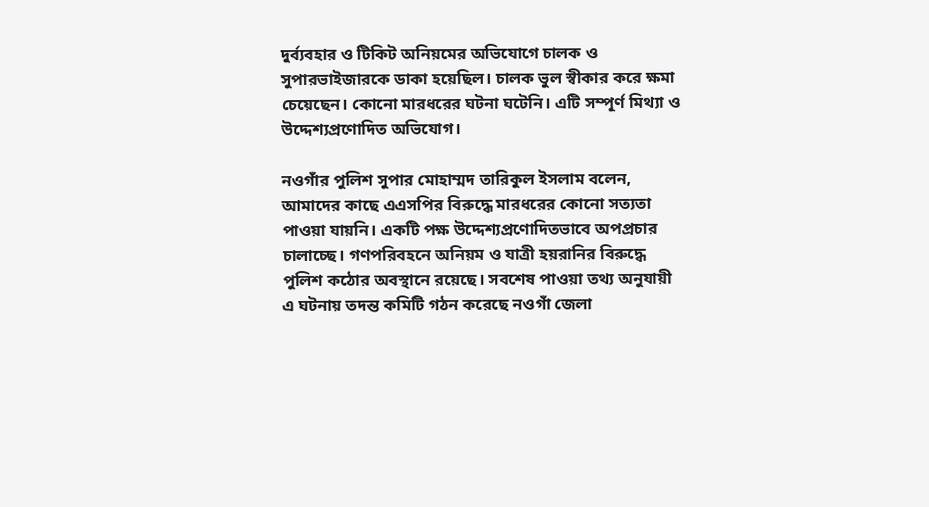দুর্ব্যবহার ও টিকিট অনিয়মের অভিযোগে চালক ও সুপারভাইজারকে ডাকা হয়েছিল। চালক ভুল স্বীকার করে ক্ষমা চেয়েছেন। কোনো মারধরের ঘটনা ঘটেনি। এটি সম্পূর্ণ মিথ্যা ও উদ্দেশ্যপ্রণোদিত অভিযোগ।

নওগাঁর পুলিশ সুপার মোহাম্মদ তারিকুল ইসলাম বলেন, আমাদের কাছে এএসপির বিরুদ্ধে মারধরের কোনো সত্যতা পাওয়া যায়নি। একটি পক্ষ উদ্দেশ্যপ্রণোদিতভাবে অপপ্রচার চালাচ্ছে। গণপরিবহনে অনিয়ম ও যাত্রী হয়রানির বিরুদ্ধে পুলিশ কঠোর অবস্থানে রয়েছে। সবশেষ পাওয়া তথ্য অনুযায়ী এ ঘটনায় তদন্ত কমিটি গঠন করেছে নওগাঁ জেলা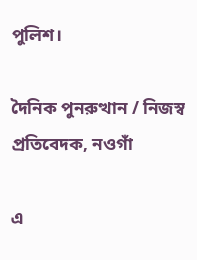পুলিশ।

দৈনিক পুনরুত্থান / নিজস্ব প্রতিবেদক, নওগাঁ

এ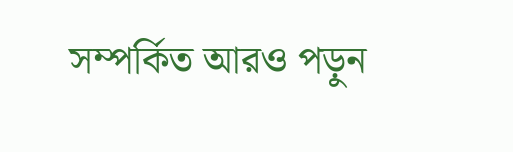সম্পর্কিত আরও পড়ুন